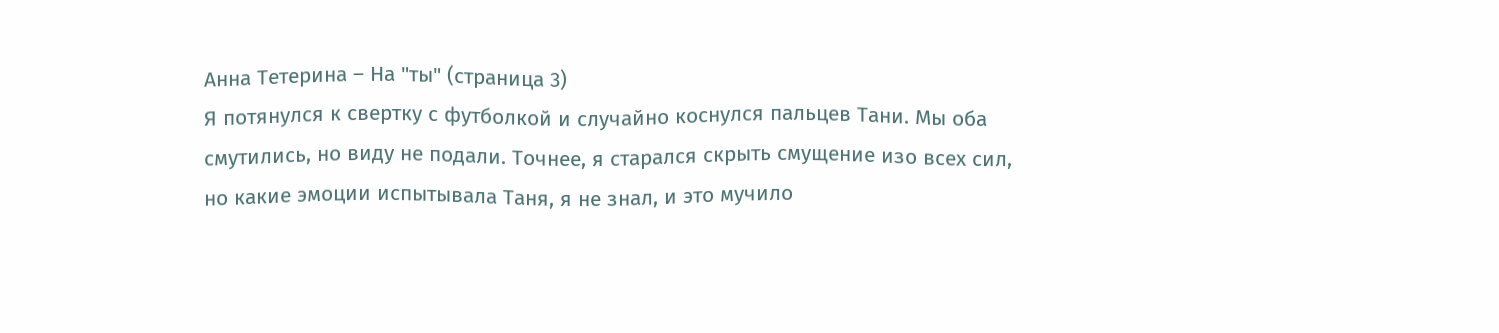Анна Тетерина – На "ты" (страница 3)
Я потянулся к свертку с футболкой и случайно коснулся пальцев Тани. Мы оба смутились, но виду не подали. Точнее, я старался скрыть смущение изо всех сил, но какие эмоции испытывала Таня, я не знал, и это мучило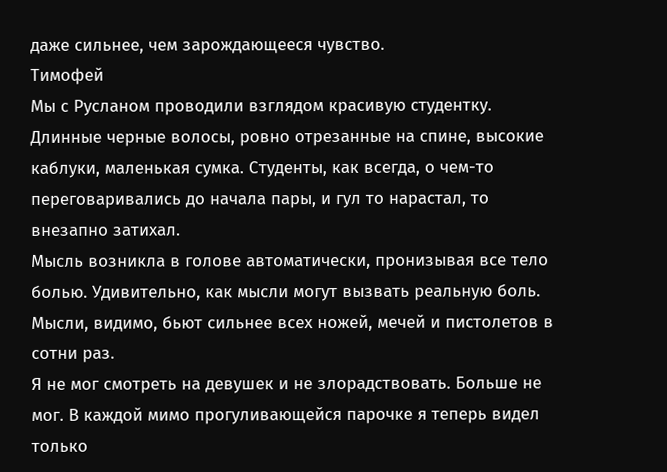даже сильнее, чем зарождающееся чувство.
Тимофей
Мы с Русланом проводили взглядом красивую студентку. Длинные черные волосы, ровно отрезанные на спине, высокие каблуки, маленькая сумка. Студенты, как всегда, о чем-то переговаривались до начала пары, и гул то нарастал, то внезапно затихал.
Мысль возникла в голове автоматически, пронизывая все тело болью. Удивительно, как мысли могут вызвать реальную боль. Мысли, видимо, бьют сильнее всех ножей, мечей и пистолетов в сотни раз.
Я не мог смотреть на девушек и не злорадствовать. Больше не мог. В каждой мимо прогуливающейся парочке я теперь видел только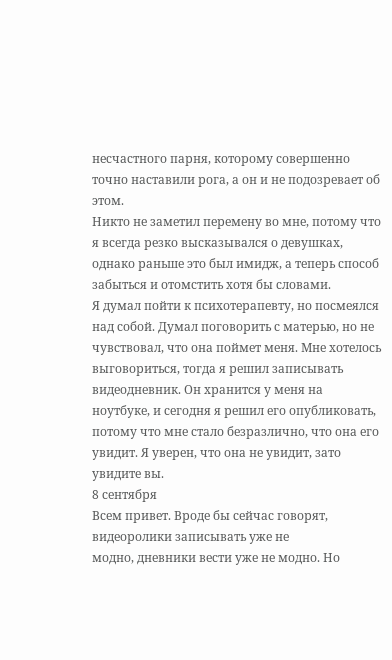несчастного парня, которому совершенно точно наставили рога, а он и не подозревает об этом.
Никто не заметил перемену во мне, потому что я всегда резко высказывался о девушках, однако раньше это был имидж, а теперь способ
забыться и отомстить хотя бы словами.
Я думал пойти к психотерапевту, но посмеялся над собой. Думал поговорить с матерью, но не чувствовал, что она поймет меня. Мне хотелось выговориться, тогда я решил записывать видеодневник. Он хранится у меня на ноутбуке, и сегодня я решил его опубликовать, потому что мне стало безразлично, что она его увидит. Я уверен, что она не увидит, зато увидите вы.
8 сентября
Всем привет. Вроде бы сейчас говорят, видеоролики записывать уже не
модно, дневники вести уже не модно. Но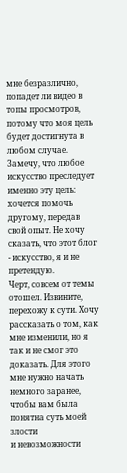мне безразлично, попадет ли видео в топы просмотров, потому что моя цель будет достигнута в любом случае.
Замечу, что любое искусство преследует именно эту цель: хочется помочь другому, передав свой опыт. Не хочу сказать, что этот блог - искусство, я и не претендую.
Черт, совсем от темы отошел. Извините, перехожу к сути. Хочу рассказать о том, как мне изменили, но я так и не смог это доказать. Для этого мне нужно начать немного заранее, чтобы вам была понятна суть моей злости
и невозможности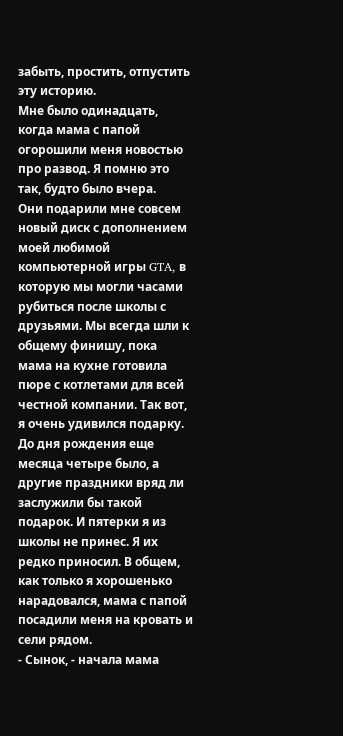забыть, простить, отпустить эту историю.
Мне было одинадцать, когда мама с папой огорошили меня новостью про развод. Я помню это так, будто было вчера.
Они подарили мне совсем новый диск с дополнением моей любимой компьютерной игры GTA, в которую мы могли часами рубиться после школы с друзьями. Мы всегда шли к общему финишу, пока мама на кухне готовила пюре с котлетами для всей честной компании. Так вот, я очень удивился подарку. До дня рождения еще месяца четыре было, а другие праздники вряд ли заслужили бы такой подарок. И пятерки я из школы не принес. Я их редко приносил. В общем, как только я хорошенько нарадовался, мама с папой посадили меня на кровать и сели рядом.
- Сынок, - начала мама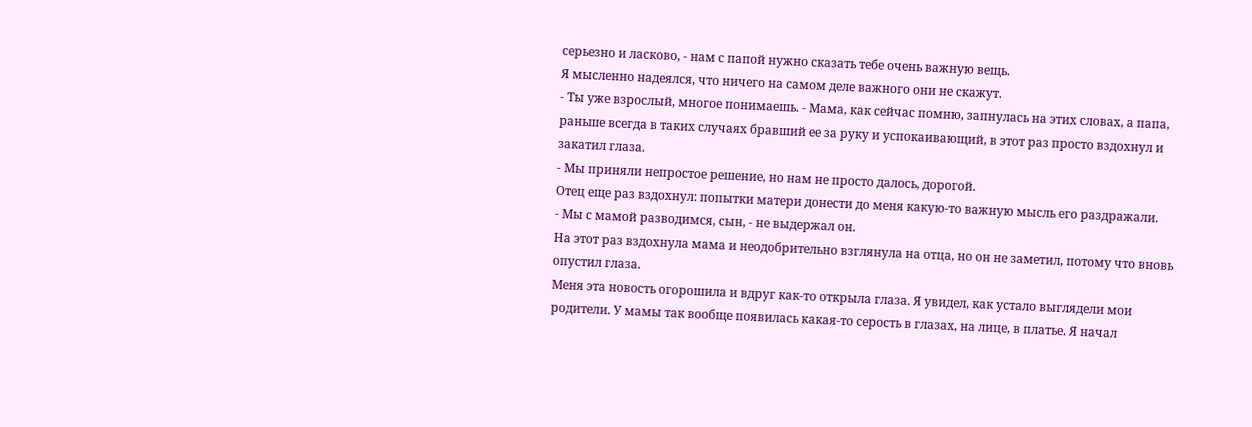серьезно и ласково, - нам с папой нужно сказать тебе очень важную вещь.
Я мысленно надеялся, что ничего на самом деле важного они не скажут.
- Ты уже взрослый, многое понимаешь. - Мама, как сейчас помню, запнулась на этих словах, а папа, раньше всегда в таких случаях бравший ее за руку и успокаивающий, в этот раз просто вздохнул и закатил глаза.
- Мы приняли непростое решение, но нам не просто далось, дорогой.
Отец еще раз вздохнул: попытки матери донести до меня какую-то важную мысль его раздражали.
- Мы с мамой разводимся, сын, - не выдержал он.
На этот раз вздохнула мама и неодобрительно взглянула на отца, но он не заметил, потому что вновь опустил глаза.
Меня эта новость огорошила и вдруг как-то открыла глаза. Я увидел, как устало выглядели мои родители. У мамы так вообще появилась какая-то серость в глазах, на лице, в платье. Я начал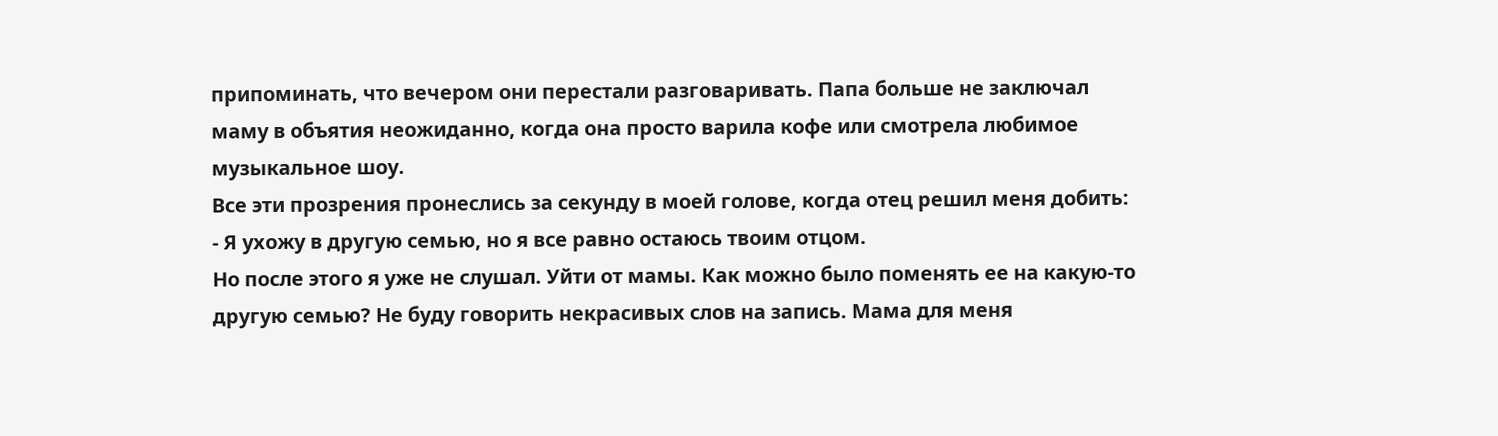припоминать, что вечером они перестали разговаривать. Папа больше не заключал маму в объятия неожиданно, когда она просто варила кофе или смотрела любимое музыкальное шоу.
Все эти прозрения пронеслись за секунду в моей голове, когда отец решил меня добить:
- Я ухожу в другую семью, но я все равно остаюсь твоим отцом.
Но после этого я уже не слушал. Уйти от мамы. Как можно было поменять ее на какую-то другую семью? Не буду говорить некрасивых слов на запись. Мама для меня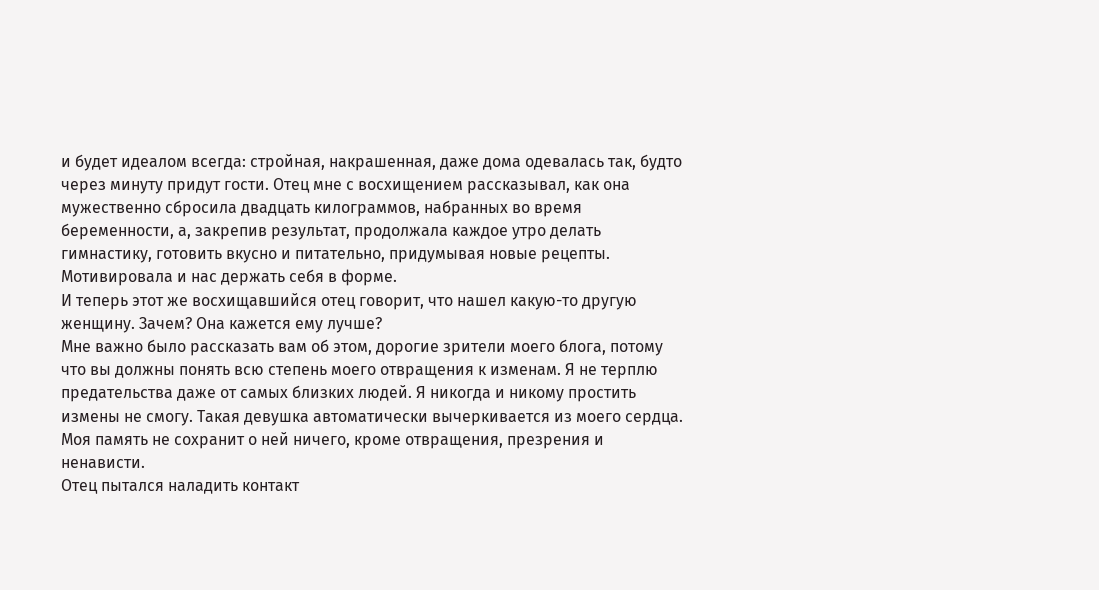и будет идеалом всегда: стройная, накрашенная, даже дома одевалась так, будто через минуту придут гости. Отец мне с восхищением рассказывал, как она мужественно сбросила двадцать килограммов, набранных во время беременности, а, закрепив результат, продолжала каждое утро делать гимнастику, готовить вкусно и питательно, придумывая новые рецепты. Мотивировала и нас держать себя в форме.
И теперь этот же восхищавшийся отец говорит, что нашел какую-то другую женщину. Зачем? Она кажется ему лучше?
Мне важно было рассказать вам об этом, дорогие зрители моего блога, потому что вы должны понять всю степень моего отвращения к изменам. Я не терплю предательства даже от самых близких людей. Я никогда и никому простить измены не смогу. Такая девушка автоматически вычеркивается из моего сердца. Моя память не сохранит о ней ничего, кроме отвращения, презрения и ненависти.
Отец пытался наладить контакт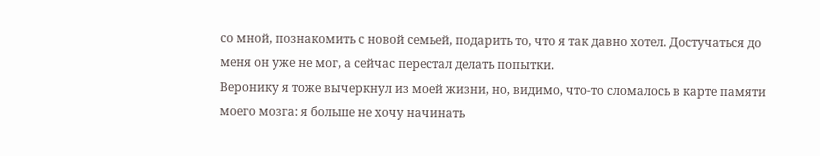со мной, познакомить с новой семьей, подарить то, что я так давно хотел. Достучаться до меня он уже не мог, а сейчас перестал делать попытки.
Веронику я тоже вычеркнул из моей жизни, но, видимо, что-то сломалось в карте памяти моего мозга: я больше не хочу начинать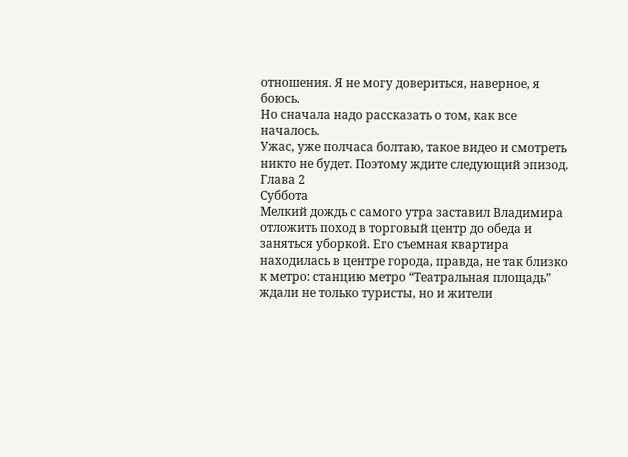отношения. Я не могу довериться, наверное, я боюсь.
Но сначала надо рассказать о том, как все началось.
Ужас, уже полчаса болтаю, такое видео и смотреть никто не будет. Поэтому ждите следующий эпизод.
Глава 2
Суббота
Мелкий дождь с самого утра заставил Владимира отложить поход в торговый центр до обеда и заняться уборкой. Его съемная квартира находилась в центре города, правда, не так близко к метро: станцию метро “Театральная площадь” ждали не только туристы, но и жители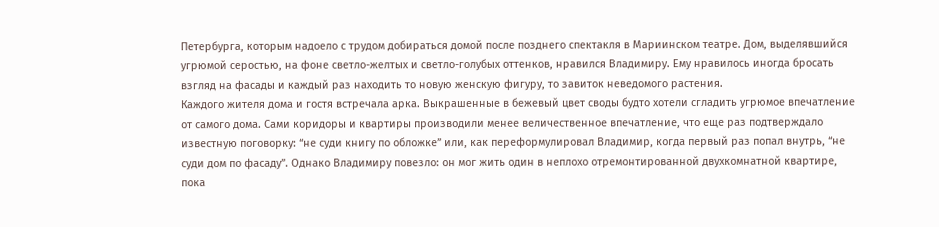Петербурга, которым надоело с трудом добираться домой после позднего спектакля в Мариинском театре. Дом, выделявшийся угрюмой серостью, на фоне светло-желтых и светло-голубых оттенков, нравился Владимиру. Ему нравилось иногда бросать взгляд на фасады и каждый раз находить то новую женскую фигуру, то завиток неведомого растения.
Каждого жителя дома и гостя встречала арка. Выкрашенные в бежевый цвет своды будто хотели сгладить угрюмое впечатление от самого дома. Сами коридоры и квартиры производили менее величественное впечатление, что еще раз подтверждало известную поговорку: “не суди книгу по обложке” или, как переформулировал Владимир, когда первый раз попал внутрь, “не суди дом по фасаду”. Однако Владимиру повезло: он мог жить один в неплохо отремонтированной двухкомнатной квартире, пока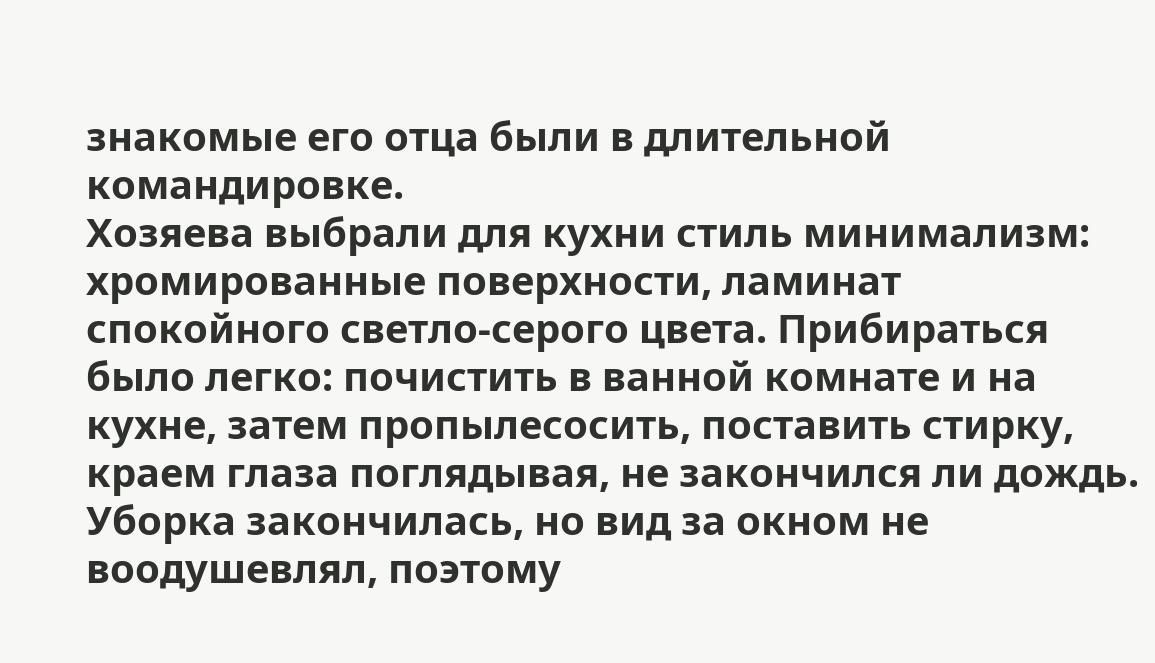знакомые его отца были в длительной командировке.
Хозяева выбрали для кухни стиль минимализм: хромированные поверхности, ламинат спокойного светло-серого цвета. Прибираться было легко: почистить в ванной комнате и на кухне, затем пропылесосить, поставить стирку, краем глаза поглядывая, не закончился ли дождь.
Уборка закончилась, но вид за окном не воодушевлял, поэтому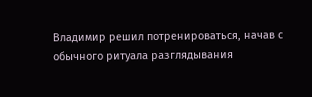Владимир решил потренироваться, начав с обычного ритуала разглядывания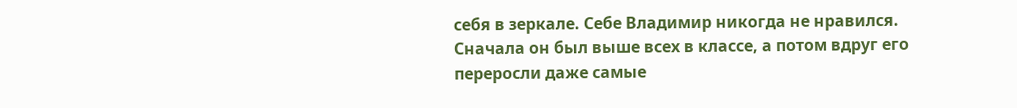себя в зеркале. Себе Владимир никогда не нравился. Сначала он был выше всех в классе, а потом вдруг его переросли даже самые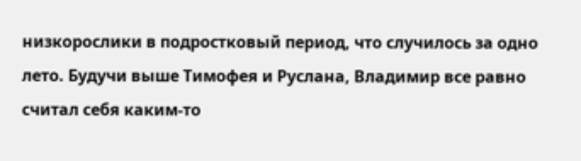низкорослики в подростковый период, что случилось за одно лето. Будучи выше Тимофея и Руслана, Владимир все равно считал себя каким-то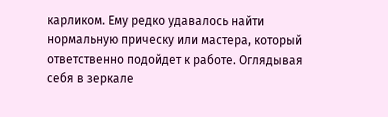карликом. Ему редко удавалось найти нормальную прическу или мастера, который ответственно подойдет к работе. Оглядывая себя в зеркале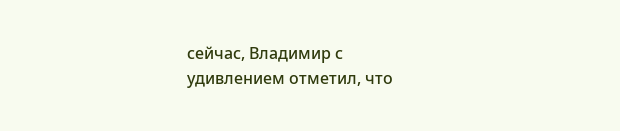сейчас, Владимир с удивлением отметил, что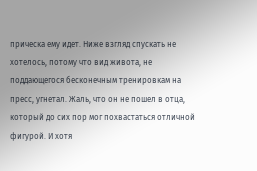прическа ему идет. Ниже взгляд спускать не хотелось, потому что вид живота, не поддающегося бесконечным тренировкам на пресс, угнетал. Жаль, что он не пошел в отца, который до сих пор мог похвастаться отличной фигурой. И хотя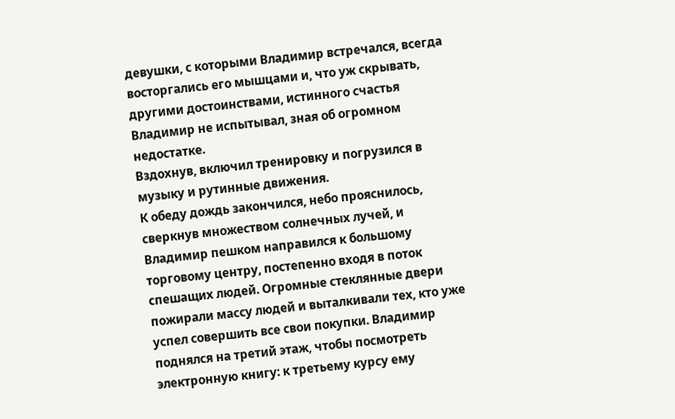девушки, с которыми Владимир встречался, всегда восторгались его мышцами и, что уж скрывать, другими достоинствами, истинного счастья Владимир не испытывал, зная об огромном недостатке.
Вздохнув, включил тренировку и погрузился в музыку и рутинные движения.
К обеду дождь закончился, небо прояснилось, сверкнув множеством солнечных лучей, и Владимир пешком направился к большому торговому центру, постепенно входя в поток спешащих людей. Огромные стеклянные двери пожирали массу людей и выталкивали тех, кто уже успел совершить все свои покупки. Владимир поднялся на третий этаж, чтобы посмотреть электронную книгу: к третьему курсу ему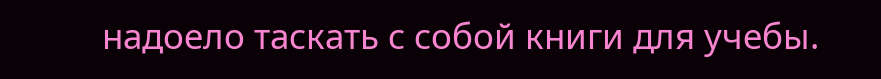надоело таскать с собой книги для учебы.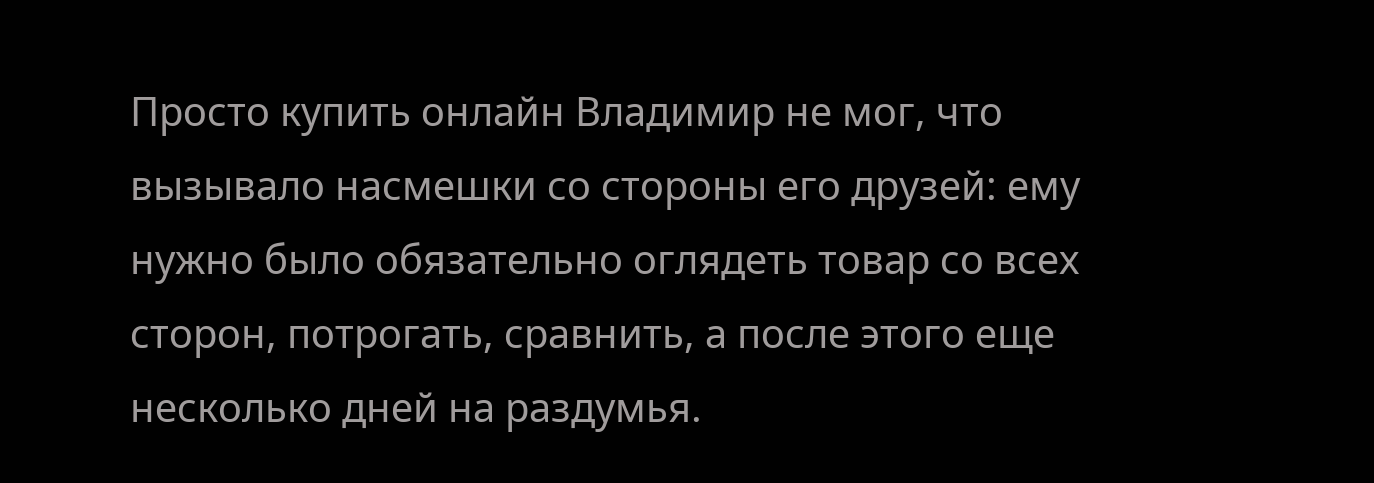Просто купить онлайн Владимир не мог, что вызывало насмешки со стороны его друзей: ему нужно было обязательно оглядеть товар со всех сторон, потрогать, сравнить, а после этого еще несколько дней на раздумья.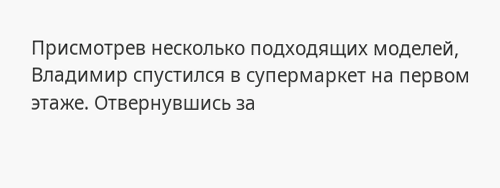Присмотрев несколько подходящих моделей, Владимир спустился в супермаркет на первом этаже. Отвернувшись за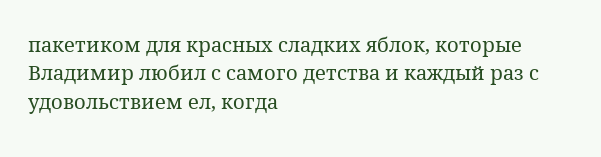пакетиком для красных сладких яблок, которые Владимир любил с самого детства и каждый раз с удовольствием ел, когда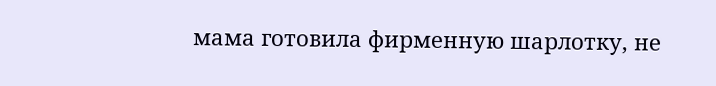мама готовила фирменную шарлотку, не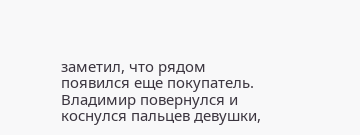заметил, что рядом появился еще покупатель. Владимир повернулся и коснулся пальцев девушки,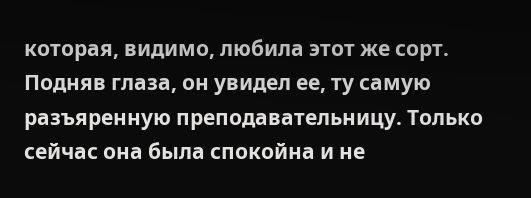которая, видимо, любила этот же сорт. Подняв глаза, он увидел ее, ту самую разъяренную преподавательницу. Только сейчас она была спокойна и не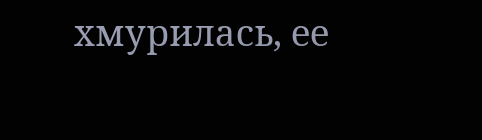хмурилась, ее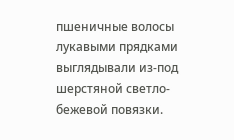пшеничные волосы лукавыми прядками выглядывали из-под шерстяной светло-бежевой повязки.